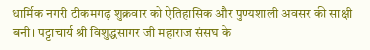धार्मिक नगरी टीकमगढ़ शुक्रवार को ऐतिहासिक और पुण्यशाली अवसर की साक्षी बनी। पट्टाचार्य श्री विशुद्धसागर जी महाराज संसघ के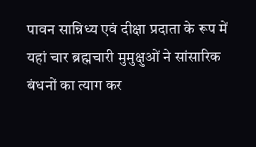पावन सान्निध्य एवं दीक्षा प्रदाता के रूप में यहां चार ब्रह्मचारी मुमुक्षुओं ने सांसारिक बंधनों का त्याग कर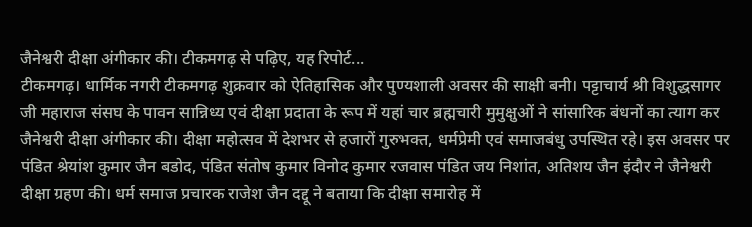जैनेश्वरी दीक्षा अंगीकार की। टीकमगढ़ से पढ़िए, यह रिपोर्ट...
टीकमगढ़। धार्मिक नगरी टीकमगढ़ शुक्रवार को ऐतिहासिक और पुण्यशाली अवसर की साक्षी बनी। पट्टाचार्य श्री विशुद्धसागर जी महाराज संसघ के पावन सान्निध्य एवं दीक्षा प्रदाता के रूप में यहां चार ब्रह्मचारी मुमुक्षुओं ने सांसारिक बंधनों का त्याग कर जैनेश्वरी दीक्षा अंगीकार की। दीक्षा महोत्सव में देशभर से हजारों गुरुभक्त, धर्मप्रेमी एवं समाजबंधु उपस्थित रहे। इस अवसर पर पंडित श्रेयांश कुमार जैन बडोद, पंडित संतोष कुमार विनोद कुमार रजवास पंडित जय निशांत, अतिशय जैन इंदौर ने जैनेश्वरी दीक्षा ग्रहण की। धर्म समाज प्रचारक राजेश जैन दद्दू ने बताया कि दीक्षा समारोह में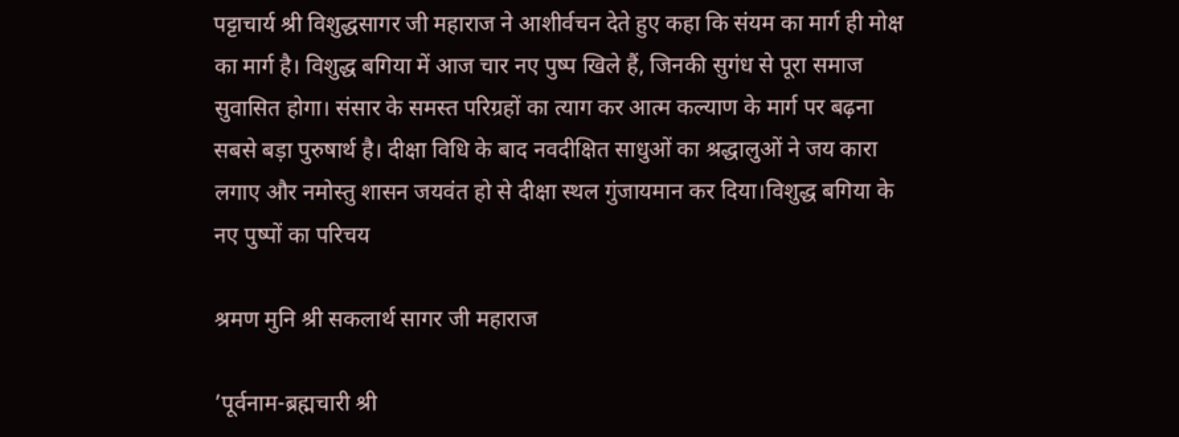पट्टाचार्य श्री विशुद्धसागर जी महाराज ने आशीर्वचन देते हुए कहा कि संयम का मार्ग ही मोक्ष का मार्ग है। विशुद्ध बगिया में आज चार नए पुष्प खिले हैं, जिनकी सुगंध से पूरा समाज सुवासित होगा। संसार के समस्त परिग्रहों का त्याग कर आत्म कल्याण के मार्ग पर बढ़ना सबसे बड़ा पुरुषार्थ है। दीक्षा विधि के बाद नवदीक्षित साधुओं का श्रद्धालुओं ने जय कारा लगाए और नमोस्तु शासन जयवंत हो से दीक्षा स्थल गुंजायमान कर दिया।विशुद्ध बगिया के नए पुष्पों का परिचय

श्रमण मुनि श्री सकलार्थ सागर जी महाराज

’पूर्वनाम-ब्रह्मचारी श्री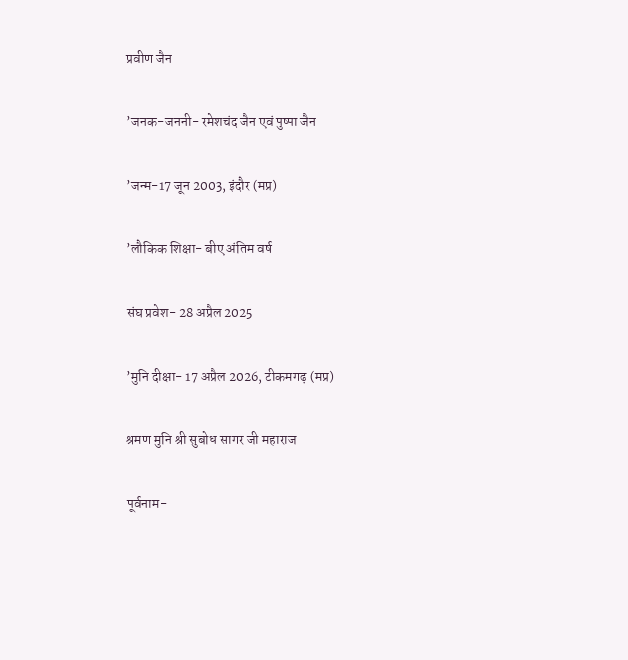प्रवीण जैन

’जनक-जननी- रमेशचंद जैन एवं पुष्पा जैन

’जन्म-17 जून 2003, इंदौर (मप्र)

’लौकिक शिक्षा- बीए अंतिम वर्ष

संघ प्रवेश- 28 अप्रैल 2025

’मुनि दीक्षा- 17 अप्रैल 2026, टीकमगढ़ (मप्र)

श्रमण मुनि श्री सुबोध सागर जी महाराज

पूर्वनाम-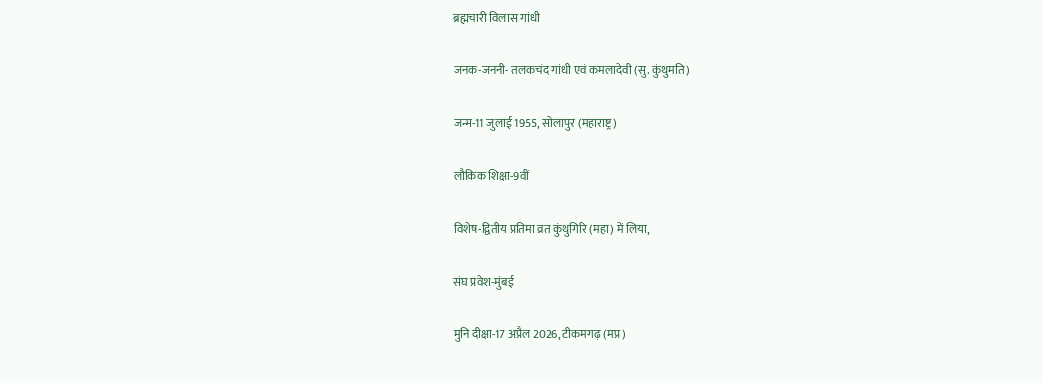ब्रह्मचारी विलास गांधी

जनक-जननी- तलकचंद गांधी एवं कमलादेवी (सु. कुंथुमति)

जन्म-11 जुलाई 1955, सोलापुर (महाराष्ट्र)

लौकिक शिक्षा-9वीं

विशेष-द्वितीय प्रतिमा व्रत कुंथुगिरि (महा) में लिया,

संघ प्रवेश-मुंबई

मुनि दीक्षा-17 अप्रैल 2026, टीकमगढ़ (मप्र)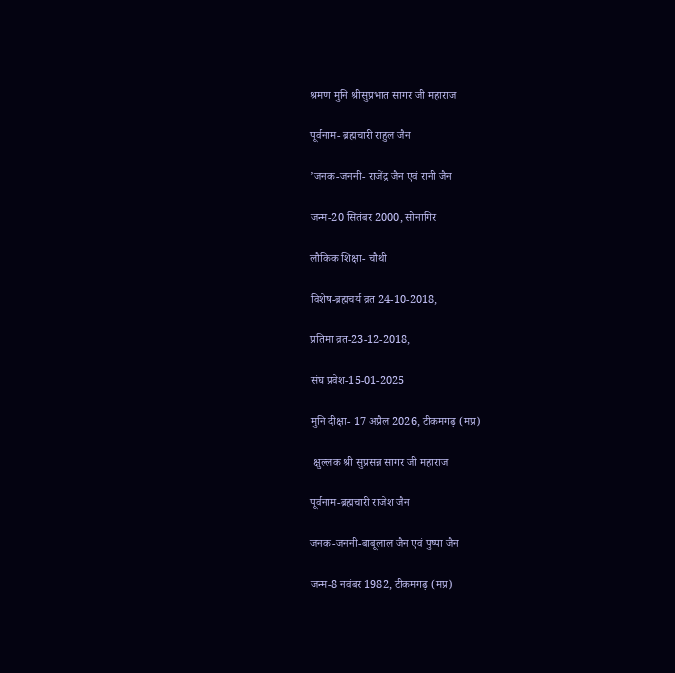श्रमण मुनि श्रीसुप्रभात सागर जी महाराज

पूर्वनाम- ब्रह्मचारी राहुल जैन

’जनक-जननी- राजेंद्र जैन एवं रानी जैन

जन्म-20 सितंबर 2000, सोनागिर

लौकिक शिक्षा- चौथी

विशेष-ब्रह्मचर्य व्रत 24-10-2018,

प्रतिमा व्रत-23-12-2018,

संघ प्रवेश-15-01-2025

मुनि दीक्षा- 17 अप्रैल 2026, टीकमगढ़ (मप्र)

 क्षुल्लक श्री सुप्रसन्न सागर जी महाराज

पूर्वनाम-ब्रह्मचारी राजेश जैन

जनक-जननी-बाबूलाल जैन एवं पुष्पा जैन

जन्म-8 नवंबर 1982, टीकमगढ़ (मप्र)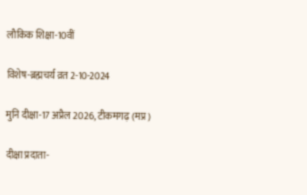लौकिक शिक्षा-10वीं

विशेष-ब्रह्मचर्य व्रत 2-10-2024

मुनि दीक्षा-17 अप्रैल 2026, टीकमगढ़ (मप्र)

दीक्षा प्रदाता-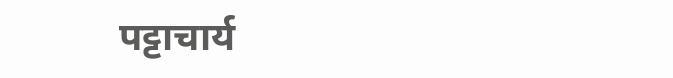पट्टाचार्य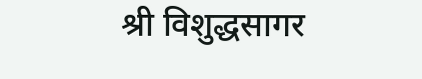श्री विशुद्धसागर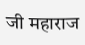जी महाराज